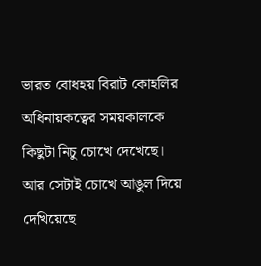ভারত বোধহয় বিরাট কোহলির অধিনায়কত্বের সময়কালকে কিছুটা নিচু চোখে দেখেছে। আর সেটাই চোখে আঙুল দিয়ে দেখিয়েছে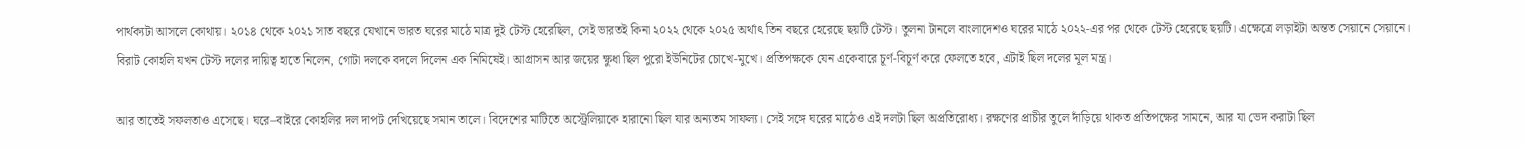পার্থক্যটা আসলে কোথায়। ২০১৪ থেকে ২০২১ সাত বছরে যেখানে ভারত ঘরের মাঠে মাত্র দুই টেস্ট হেরেছিল, সেই ভারতই কিনা ২০২২ থেকে ২০২৫ অর্থাৎ তিন বছরে হেরেছে ছয়টি টেস্ট। তুলনা টানলে বাংলাদেশও ঘরের মাঠে ২০২২-এর পর থেকে টেস্ট হেরেছে ছয়টি। এক্ষেত্রে লড়াইটা অন্তত সেয়ানে সেয়ানে।
বিরাট কোহলি যখন টেস্ট দলের দায়িত্ব হাতে নিলেন, গোটা দলকে বদলে দিলেন এক নিমিষেই। আগ্রাসন আর জয়ের ক্ষুধা ছিল পুরো ইউনিটের চোখে-মুখে। প্রতিপক্ষকে যেন একেবারে চূর্ণ-বিচূর্ণ করে ফেলতে হবে, এটাই ছিল দলের মূল মন্ত্র।

আর তাতেই সফলতাও এসেছে। ঘরে–বাইরে কোহলির দল দাপট দেখিয়েছে সমান তালে। বিদেশের মাটিতে অস্ট্রেলিয়াকে হারানো ছিল যার অন্যতম সাফল্য। সেই সঙ্গে ঘরের মাঠেও এই দলটা ছিল অপ্রতিরোধ্য। রক্ষণের প্রাচীর তুলে দাঁড়িয়ে থাকত প্রতিপক্ষের সামনে, আর যা ভেদ করাটা ছিল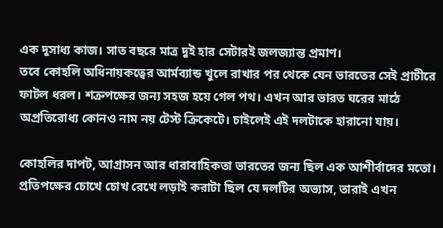এক দুসাধ্য কাজ। সাত বছরে মাত্র দুই হার সেটারই জলজ্যান্ত প্রমাণ।
তবে কোহলি অধিনায়কত্বের আর্মব্যান্ড খুলে রাখার পর থেকে যেন ভারতের সেই প্রাচীরে ফাটল ধরল। শত্রুপক্ষের জন্য সহজ হয়ে গেল পথ। এখন আর ভারত ঘরের মাঠে অপ্রতিরোধ্য কোনও নাম নয় টেস্ট ক্রিকেটে। চাইলেই এই দলটাকে হারানো যায়।

কোহলির দাপট, আগ্রাসন আর ধারাবাহিকতা ভারতের জন্য ছিল এক আশীর্বাদের মতো। প্রতিপক্ষের চোখে চোখ রেখে লড়াই করাটা ছিল যে দলটির অভ্যাস, তারাই এখন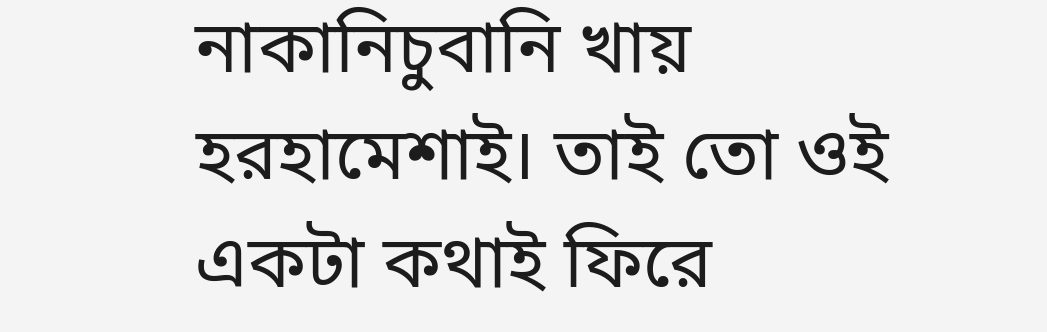নাকানিচুবানি খায় হরহামেশাই। তাই তো ওই একটা কথাই ফিরে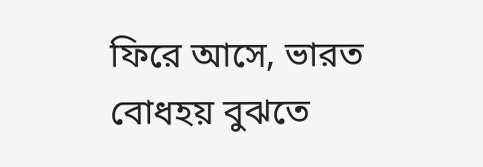ফিরে আসে, ভারত বোধহয় বুঝতে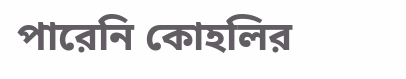পারেনি কোহলির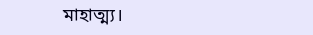মাহাত্ম্য।